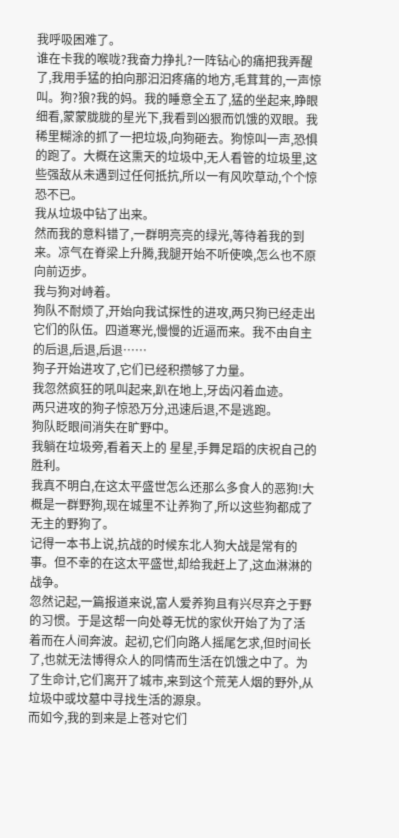我呼吸困难了。
谁在卡我的喉咙?我奋力挣扎?一阵钻心的痛把我弄醒了,我用手猛的拍向那汩汩疼痛的地方,毛茸茸的,一声惊叫。狗?狼?我的妈。我的睡意全五了,猛的坐起来,睁眼细看,蒙蒙胧胧的星光下,我看到凶狠而饥饿的双眼。我稀里糊涂的抓了一把垃圾,向狗砸去。狗惊叫一声,恐惧的跑了。大概在这熏天的垃圾中,无人看管的垃圾里,这些强敌从未遇到过任何抵抗,所以一有风吹草动,个个惊恐不已。
我从垃圾中钻了出来。
然而我的意料错了,一群明亮亮的绿光,等待着我的到来。凉气在脊梁上升腾,我腿开始不听使唤,怎么也不原向前迈步。
我与狗对峙着。
狗队不耐烦了,开始向我试探性的进攻,两只狗已经走出它们的队伍。四道寒光,慢慢的近逼而来。我不由自主的后退,后退,后退……
狗子开始进攻了,它们已经积攒够了力量。
我忽然疯狂的吼叫起来,趴在地上,牙齿闪着血迹。
两只进攻的狗子惊恐万分,迅速后退,不是逃跑。
狗队眨眼间消失在旷野中。
我躺在垃圾旁,看着天上的 星星,手舞足蹈的庆祝自己的胜利。
我真不明白,在这太平盛世怎么还那么多食人的恶狗!大概是一群野狗,现在城里不让养狗了,所以这些狗都成了无主的野狗了。
记得一本书上说,抗战的时候东北人狗大战是常有的事。但不幸的在这太平盛世,却给我赶上了,这血淋淋的战争。
忽然记起,一篇报道来说,富人爱养狗且有兴尽弃之于野的习惯。于是这帮一向处尊无忧的家伙开始了为了活着而在人间奔波。起初,它们向路人摇尾乞求,但时间长了,也就无法博得众人的同情而生活在饥饿之中了。为了生命计,它们离开了城市,来到这个荒芜人烟的野外,从垃圾中或坟墓中寻找生活的源泉。
而如今,我的到来是上苍对它们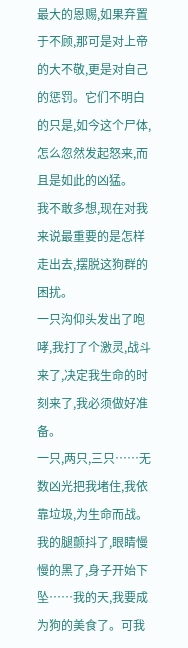最大的恩赐,如果弃置于不顾,那可是对上帝的大不敬,更是对自己的惩罚。它们不明白的只是,如今这个尸体,怎么忽然发起怒来,而且是如此的凶猛。
我不敢多想,现在对我来说最重要的是怎样走出去,摆脱这狗群的困扰。
一只沟仰头发出了咆哮,我打了个激灵,战斗来了,决定我生命的时刻来了,我必须做好准备。
一只,两只,三只……无数凶光把我堵住,我依靠垃圾,为生命而战。
我的腿颤抖了,眼睛慢慢的黑了,身子开始下坠……我的天,我要成为狗的美食了。可我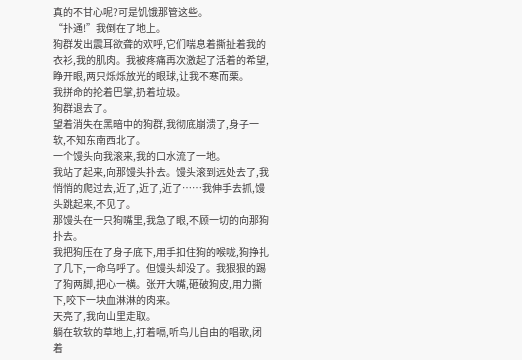真的不甘心呢?可是饥饿那管这些。
“扑通!”我倒在了地上。
狗群发出震耳欲聋的欢呼,它们喘息着撕扯着我的衣衫,我的肌肉。我被疼痛再次激起了活着的希望,睁开眼,两只烁烁放光的眼球,让我不寒而栗。
我拼命的抡着巴掌,扔着垃圾。
狗群退去了。
望着消失在黑暗中的狗群,我彻底崩溃了,身子一软,不知东南西北了。
一个馒头向我滚来,我的口水流了一地。
我站了起来,向那馒头扑去。馒头滚到远处去了,我悄悄的爬过去,近了,近了,近了……我伸手去抓,馒头跳起来,不见了。
那馒头在一只狗嘴里,我急了眼,不顾一切的向那狗扑去。
我把狗压在了身子底下,用手扣住狗的喉咙,狗挣扎了几下,一命乌呼了。但馒头却没了。我狠狠的踢了狗两脚,把心一横。张开大嘴,砸破狗皮,用力撕下,咬下一块血淋淋的肉来。
天亮了,我向山里走取。
躺在软软的草地上,打着嗝,听鸟儿自由的唱歌,闭着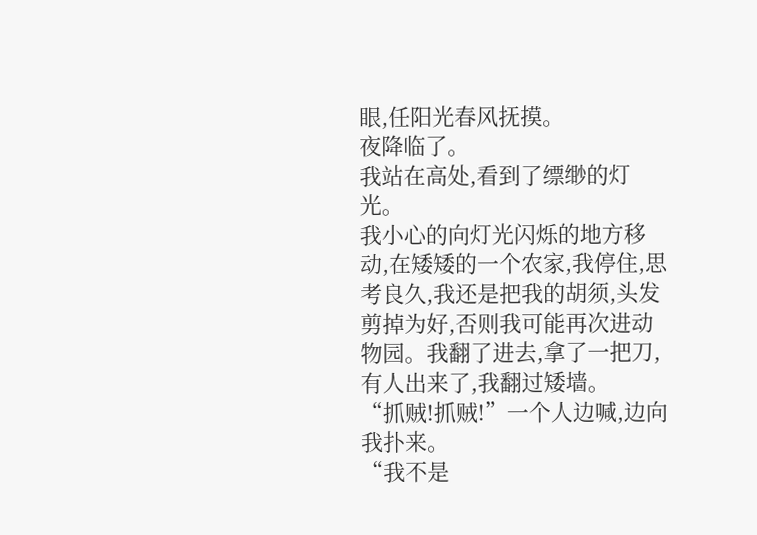眼,任阳光春风抚摸。
夜降临了。
我站在高处,看到了缥缈的灯光。
我小心的向灯光闪烁的地方移动,在矮矮的一个农家,我停住,思考良久,我还是把我的胡须,头发剪掉为好,否则我可能再次进动物园。我翻了进去,拿了一把刀,有人出来了,我翻过矮墙。
“抓贼!抓贼!”一个人边喊,边向我扑来。
“我不是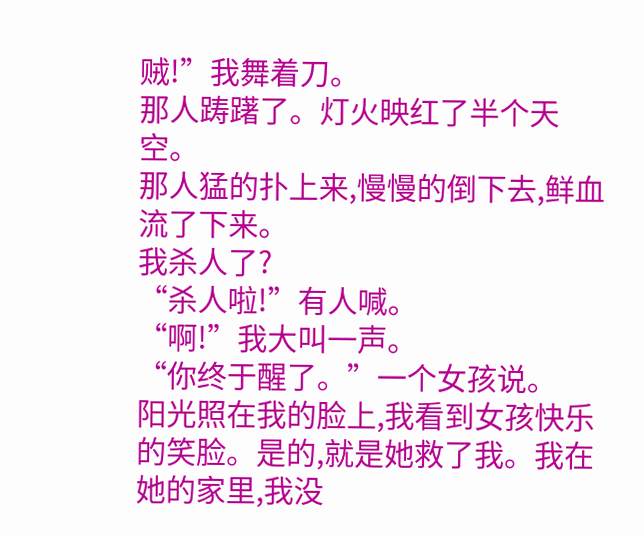贼!”我舞着刀。
那人踌躇了。灯火映红了半个天空。
那人猛的扑上来,慢慢的倒下去,鲜血流了下来。
我杀人了?
“杀人啦!”有人喊。
“啊!”我大叫一声。
“你终于醒了。”一个女孩说。
阳光照在我的脸上,我看到女孩快乐的笑脸。是的,就是她救了我。我在她的家里,我没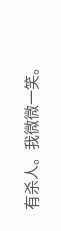有杀人。我微微一笑。